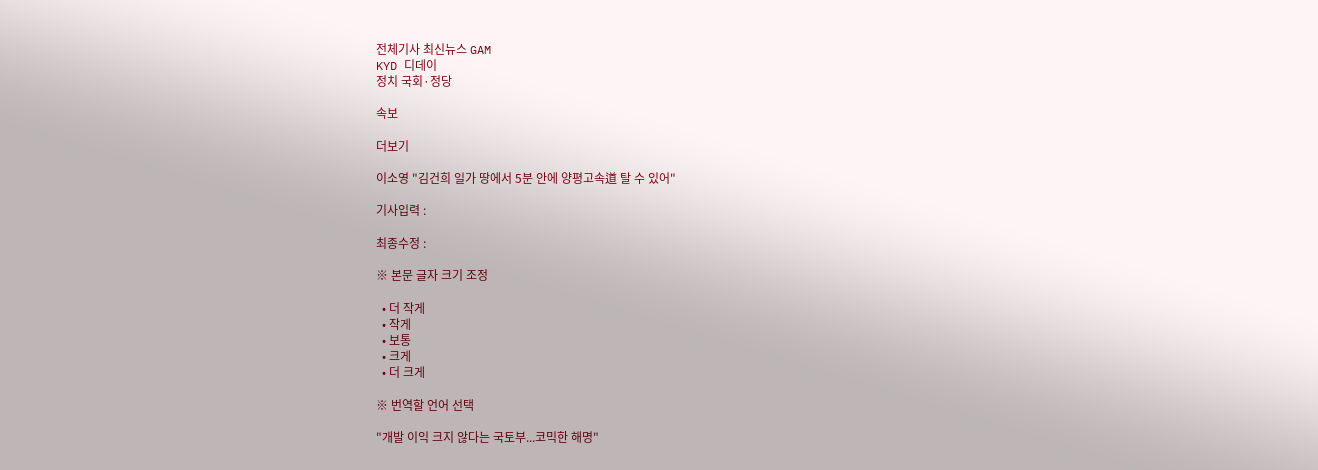전체기사 최신뉴스 GAM
KYD 디데이
정치 국회·정당

속보

더보기

이소영 "김건희 일가 땅에서 5분 안에 양평고속道 탈 수 있어"

기사입력 :

최종수정 :

※ 본문 글자 크기 조정

  • 더 작게
  • 작게
  • 보통
  • 크게
  • 더 크게

※ 번역할 언어 선택

"개발 이익 크지 않다는 국토부...코믹한 해명"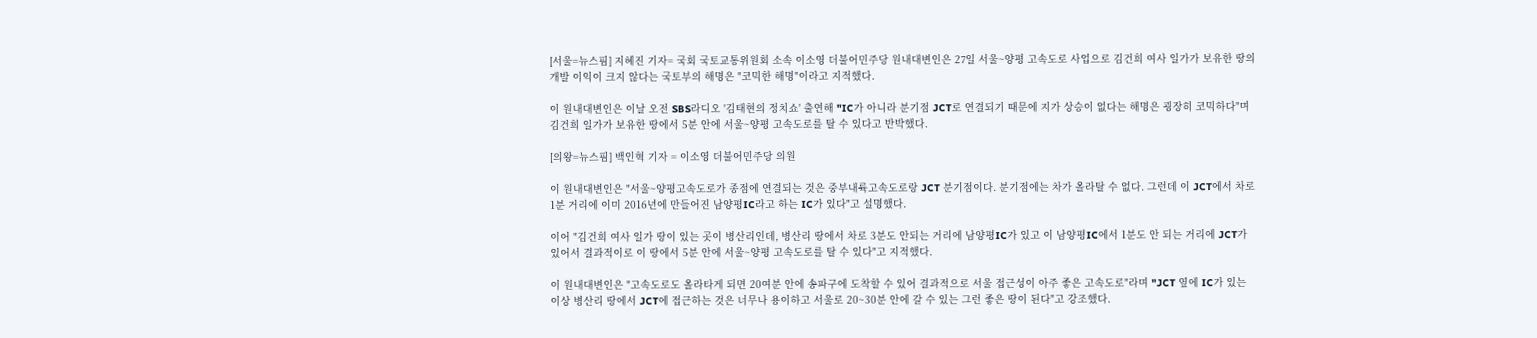[서울=뉴스핌] 지혜진 기자= 국회 국토교통위원회 소속 이소영 더불어민주당 원내대변인은 27일 서울~양평 고속도로 사업으로 김건희 여사 일가가 보유한 땅의 개발 이익이 크지 않다는 국토부의 해명은 "코믹한 해명"이라고 지적했다.

이 원내대변인은 이날 오전 SBS라디오 '김태현의 정치쇼' 출연해 "IC가 아니라 분기점 JCT로 연결되기 때문에 지가 상승이 없다는 해명은 굉장히 코믹하다"며 김건희 일가가 보유한 땅에서 5분 안에 서울~양평 고속도로를 탈 수 있다고 반박했다.

[의왕=뉴스핌] 백인혁 기자 = 이소영 더불어민주당 의원

이 원내대변인은 "서울~양평고속도로가 종점에 연결되는 것은 중부내륙고속도로랑 JCT 분기점이다. 분기점에는 차가 올라탈 수 없다. 그런데 이 JCT에서 차로 1분 거리에 이미 2016년에 만들어진 남양평IC라고 하는 IC가 있다"고 설명했다.

이어 "김건희 여사 일가 땅이 있는 곳이 병산리인데, 병산리 땅에서 차로 3분도 안되는 거리에 남양평IC가 있고 이 남양평IC에서 1분도 안 되는 거리에 JCT가 있어서 결과적이로 이 땅에서 5분 안에 서울~양평 고속도로를 탈 수 있다"고 지적했다.

이 원내대변인은 "고속도로도 올라타게 되면 20여분 안에 송파구에 도착할 수 있어 결과적으로 서울 접근성이 아주 좋은 고속도로"라며 "JCT 옆에 IC가 있는 이상 병산리 땅에서 JCT에 접근하는 것은 너무나 용이하고 서울로 20~30분 안에 갈 수 있는 그런 좋은 땅이 된다"고 강조했다.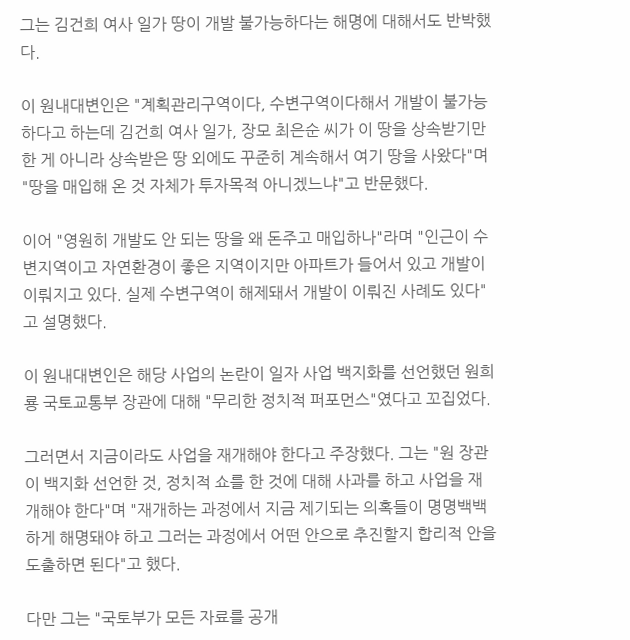그는 김건희 여사 일가 땅이 개발 불가능하다는 해명에 대해서도 반박했다.

이 원내대변인은 "계획관리구역이다, 수변구역이다해서 개발이 불가능하다고 하는데 김건희 여사 일가, 장모 최은순 씨가 이 땅을 상속받기만 한 게 아니라 상속받은 땅 외에도 꾸준히 계속해서 여기 땅을 사왔다"며 "땅을 매입해 온 것 자체가 투자목적 아니겠느냐"고 반문했다.

이어 "영원히 개발도 안 되는 땅을 왜 돈주고 매입하나"라며 "인근이 수변지역이고 자연환경이 좋은 지역이지만 아파트가 들어서 있고 개발이 이뤄지고 있다. 실제 수변구역이 해제돼서 개발이 이뤄진 사례도 있다"고 설명했다.

이 원내대변인은 해당 사업의 논란이 일자 사업 백지화를 선언했던 원희룡 국토교통부 장관에 대해 "무리한 정치적 퍼포먼스"였다고 꼬집었다.

그러면서 지금이라도 사업을 재개해야 한다고 주장했다. 그는 "원 장관이 백지화 선언한 것, 정치적 쇼를 한 것에 대해 사과를 하고 사업을 재개해야 한다"며 "재개하는 과정에서 지금 제기되는 의혹들이 명명백백하게 해명돼야 하고 그러는 과정에서 어떤 안으로 추진할지 합리적 안을 도출하면 된다"고 했다.

다만 그는 "국토부가 모든 자료를 공개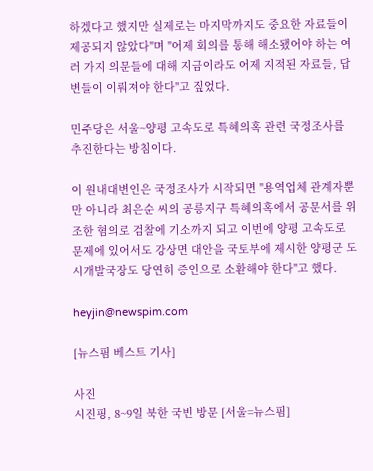하겠다고 했지만 실제로는 마지막까지도 중요한 자료들이 제공되지 않았다"며 "어제 회의를 통해 해소됐어야 하는 여러 가지 의문들에 대해 지금이라도 어제 지적된 자료들, 답변들이 이뤄져야 한다"고 짚었다.

민주당은 서울~양평 고속도로 특혜의혹 관련 국정조사를 추진한다는 방침이다.

이 원내대변인은 국정조사가 시작되면 "용역업체 관계자뿐만 아니라 최은순 씨의 공릉지구 특혜의혹에서 공문서를 위조한 혐의로 검찰에 기소까지 되고 이번에 양평 고속도로 문제에 있어서도 강상면 대안을 국토부에 제시한 양평군 도시개발국장도 당연히 증인으로 소환해야 한다"고 했다.

heyjin@newspim.com

[뉴스핌 베스트 기사]

사진
시진핑, 8~9일 북한 국빈 방문 [서울=뉴스핌]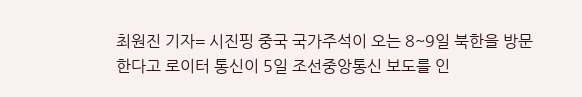최원진 기자= 시진핑 중국 국가주석이 오는 8~9일 북한을 방문한다고 로이터 통신이 5일 조선중앙통신 보도를 인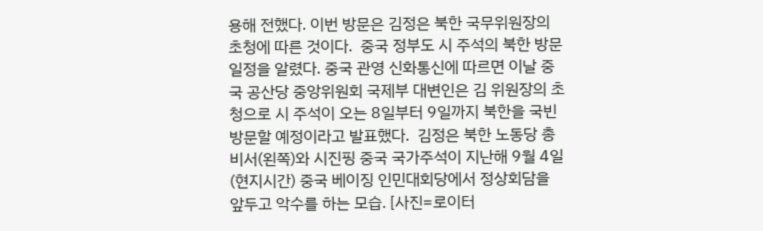용해 전했다. 이번 방문은 김정은 북한 국무위원장의 초청에 따른 것이다.  중국 정부도 시 주석의 북한 방문 일정을 알렸다. 중국 관영 신화통신에 따르면 이날 중국 공산당 중앙위원회 국제부 대변인은 김 위원장의 초청으로 시 주석이 오는 8일부터 9일까지 북한을 국빈 방문할 예정이라고 발표했다.  김정은 북한 노동당 총비서(왼쪽)와 시진핑 중국 국가주석이 지난해 9월 4일(현지시간) 중국 베이징 인민대회당에서 정상회담을 앞두고 악수를 하는 모습. [사진=로이터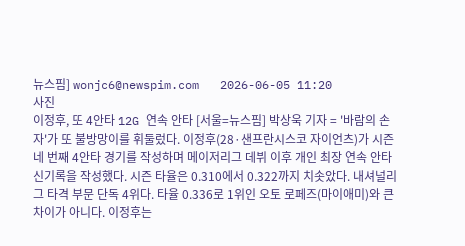뉴스핌] wonjc6@newspim.com   2026-06-05 11:20
사진
이정후, 또 4안타 12G 연속 안타 [서울=뉴스핌] 박상욱 기자 = '바람의 손자'가 또 불방망이를 휘둘렀다. 이정후(28·샌프란시스코 자이언츠)가 시즌 네 번째 4안타 경기를 작성하며 메이저리그 데뷔 이후 개인 최장 연속 안타 신기록을 작성했다. 시즌 타율은 0.310에서 0.322까지 치솟았다. 내셔널리그 타격 부문 단독 4위다. 타율 0.336로 1위인 오토 로페즈(마이애미)와 큰 차이가 아니다. 이정후는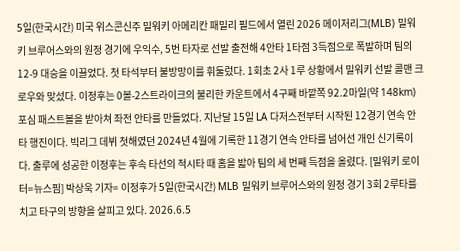5일(한국시간) 미국 위스콘신주 밀워키 아메리칸 패밀리 필드에서 열린 2026 메이저리그(MLB) 밀워키 브루어스와의 원정 경기에 우익수, 5번 타자로 선발 출전해 4안타 1타점 3득점으로 폭발하며 팀의 12-9 대승을 이끌었다. 첫 타석부터 불방망이를 휘둘렀다. 1회초 2사 1루 상황에서 밀워키 선발 콜맨 크로우와 맞섰다. 이정후는 0볼-2스트라이크의 불리한 카운트에서 4구째 바깥쪽 92.2마일(약 148km) 포심 패스트볼을 받아쳐 좌전 안타를 만들었다. 지난달 15일 LA 다저스전부터 시작된 12경기 연속 안타 행진이다. 빅리그 데뷔 첫해였던 2024년 4월에 기록한 11경기 연속 안타를 넘어선 개인 신기록이다. 출루에 성공한 이정후는 후속 타선의 적시타 때 홈을 밟아 팀의 세 번째 득점을 올렸다. [밀워키 로이터=뉴스핌] 박상욱 기자= 이정후가 5일(한국시간) MLB 밀워키 브루어스와의 원정 경기 3회 2루타를 치고 타구의 방향을 살피고 있다. 2026.6.5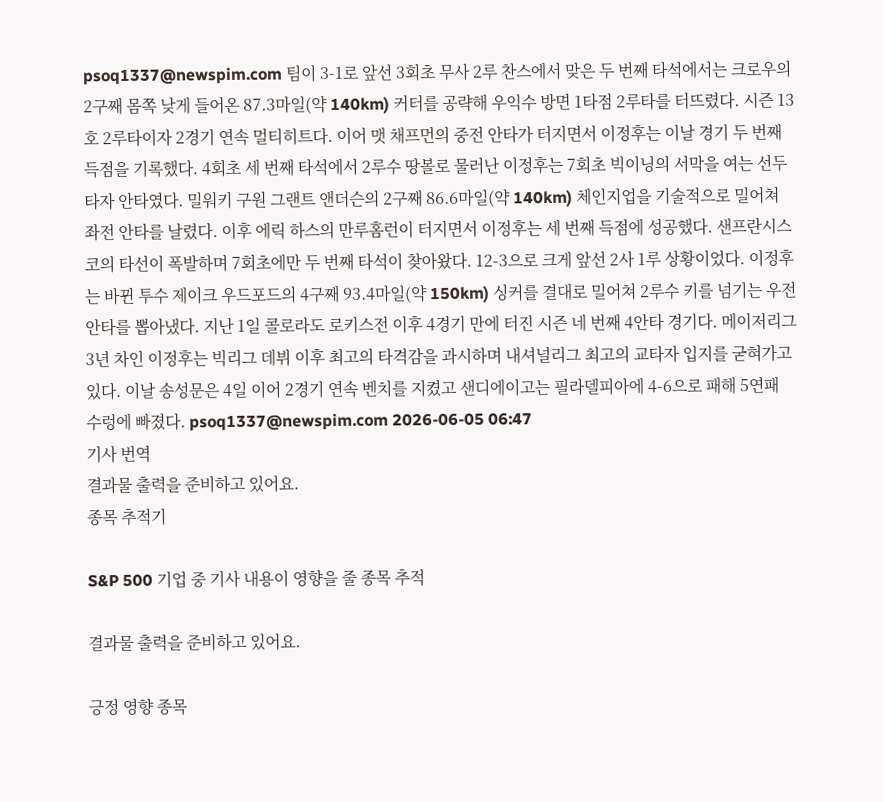psoq1337@newspim.com 팀이 3-1로 앞선 3회초 무사 2루 찬스에서 맞은 두 번째 타석에서는 크로우의 2구째 몸쪽 낮게 들어온 87.3마일(약 140km) 커터를 공략해 우익수 방면 1타점 2루타를 터뜨렸다. 시즌 13호 2루타이자 2경기 연속 멀티히트다. 이어 맷 채프먼의 중전 안타가 터지면서 이정후는 이날 경기 두 번째 득점을 기록했다. 4회초 세 번째 타석에서 2루수 땅볼로 물러난 이정후는 7회초 빅이닝의 서막을 여는 선두타자 안타였다. 밀워키 구원 그랜트 앤더슨의 2구째 86.6마일(약 140km) 체인지업을 기술적으로 밀어쳐 좌전 안타를 날렸다. 이후 에릭 하스의 만루홈런이 터지면서 이정후는 세 번째 득점에 성공했다. 샌프란시스코의 타선이 폭발하며 7회초에만 두 번째 타석이 찾아왔다. 12-3으로 크게 앞선 2사 1루 상황이었다. 이정후는 바뀐 투수 제이크 우드포드의 4구째 93.4마일(약 150km) 싱커를 결대로 밀어쳐 2루수 키를 넘기는 우전 안타를 뽑아냈다. 지난 1일 콜로라도 로키스전 이후 4경기 만에 터진 시즌 네 번째 4안타 경기다. 메이저리그 3년 차인 이정후는 빅리그 데뷔 이후 최고의 타격감을 과시하며 내셔널리그 최고의 교타자 입지를 굳혀가고 있다. 이날 송성문은 4일 이어 2경기 연속 벤치를 지켰고 샌디에이고는 필라델피아에 4-6으로 패해 5연패 수렁에 빠졌다. psoq1337@newspim.com 2026-06-05 06:47
기사 번역
결과물 출력을 준비하고 있어요.
종목 추적기

S&P 500 기업 중 기사 내용이 영향을 줄 종목 추적

결과물 출력을 준비하고 있어요.

긍정 영향 종목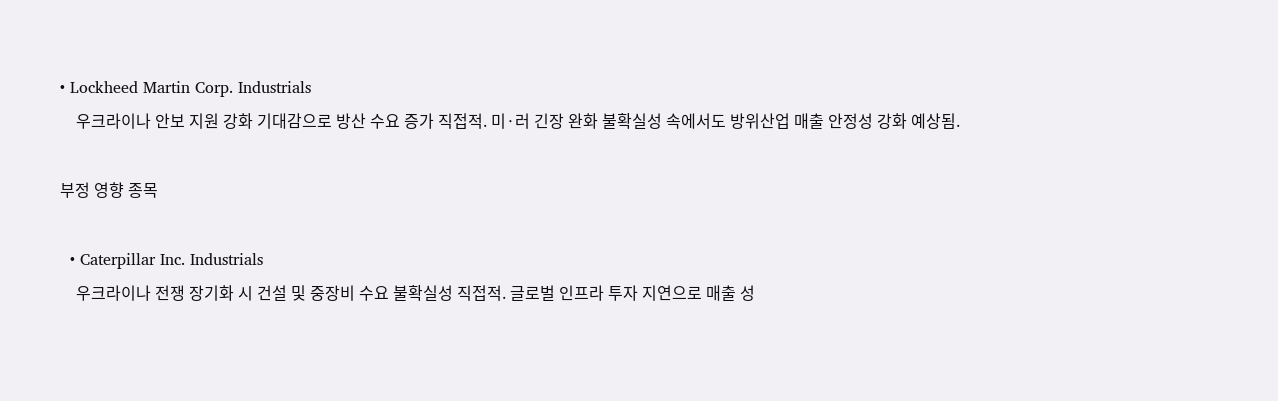• Lockheed Martin Corp. Industrials
    우크라이나 안보 지원 강화 기대감으로 방산 수요 증가 직접적. 미·러 긴장 완화 불확실성 속에서도 방위산업 매출 안정성 강화 예상됨.

부정 영향 종목

  • Caterpillar Inc. Industrials
    우크라이나 전쟁 장기화 시 건설 및 중장비 수요 불확실성 직접적. 글로벌 인프라 투자 지연으로 매출 성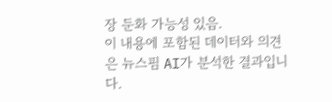장 둔화 가능성 있음.
이 내용에 포함된 데이터와 의견은 뉴스핌 AI가 분석한 결과입니다.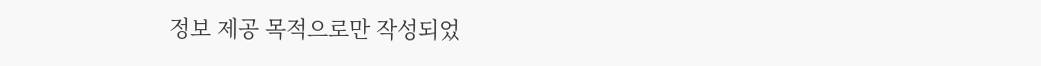정보 제공 목적으로만 작성되었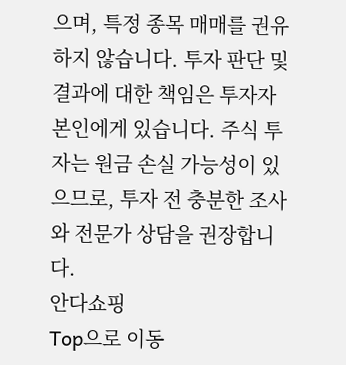으며, 특정 종목 매매를 권유하지 않습니다. 투자 판단 및 결과에 대한 책임은 투자자 본인에게 있습니다. 주식 투자는 원금 손실 가능성이 있으므로, 투자 전 충분한 조사와 전문가 상담을 권장합니다.
안다쇼핑
Top으로 이동